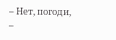– Нет, погоди, –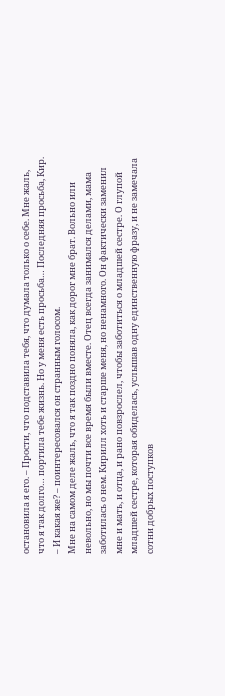остановила я его. – Прости, что подставила тебя, что думала только о себе. Мне жаль, что я так долго… портила тебе жизнь. Но у меня есть просьба… Последняя просьба, Кир.
– И какая же? – поинтересовался он странным голосом.
Мне на самом деле жаль, что я так поздно поняла, как дорог мне брат. Вольно или невольно, но мы почти все время были вместе. Отец всегда занимался делами, мама заботилась о нем. Кирилл хоть и старше меня, но ненамного. Он фактически заменил мне и мать, и отца, и рано повзрослел, чтобы заботиться о младшей сестре. О глупой младшей сестре, которая обиделась, услышав одну единственную фразу, и не замечала сотни добрых поступков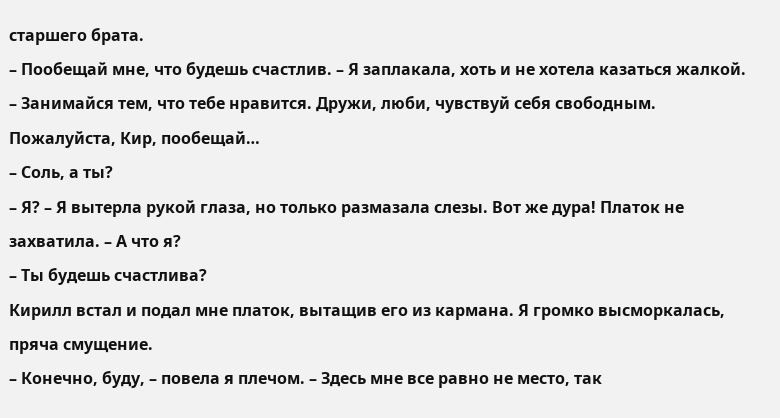старшего брата.
– Пообещай мне, что будешь счастлив. – Я заплакала, хоть и не хотела казаться жалкой. – Занимайся тем, что тебе нравится. Дружи, люби, чувствуй себя свободным. Пожалуйста, Кир, пообещай…
– Соль, а ты?
– Я? – Я вытерла рукой глаза, но только размазала слезы. Вот же дура! Платок не захватила. – А что я?
– Ты будешь счастлива?
Кирилл встал и подал мне платок, вытащив его из кармана. Я громко высморкалась, пряча смущение.
– Конечно, буду, – повела я плечом. – Здесь мне все равно не место, так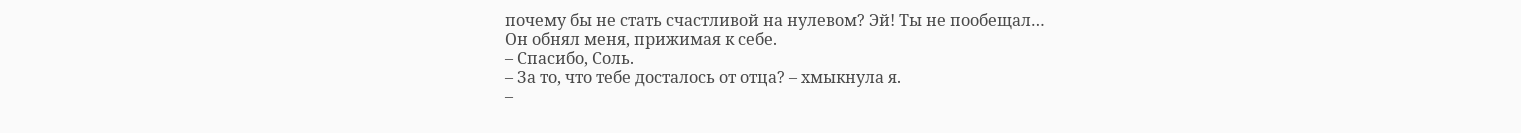почему бы не стать счастливой на нулевом? Эй! Ты не пообещал…
Он обнял меня, прижимая к себе.
– Спасибо, Соль.
– За то, что тебе досталось от отца? – хмыкнула я.
–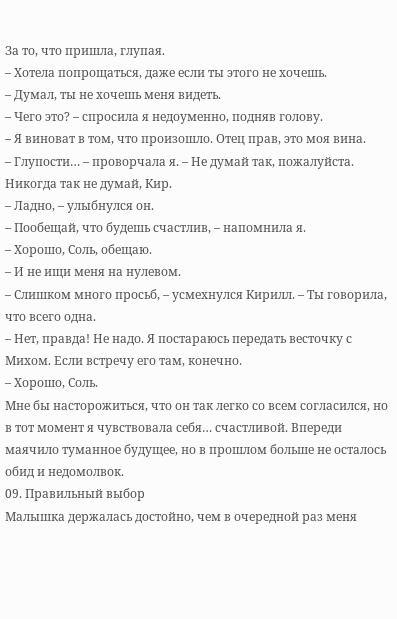За то, что пришла, глупая.
– Хотела попрощаться, даже если ты этого не хочешь.
– Думал, ты не хочешь меня видеть.
– Чего это? – спросила я недоуменно, подняв голову.
– Я виноват в том, что произошло. Отец прав, это моя вина.
– Глупости… – проворчала я. – Не думай так, пожалуйста. Никогда так не думай, Кир.
– Ладно, – улыбнулся он.
– Пообещай, что будешь счастлив, – напомнила я.
– Хорошо, Соль, обещаю.
– И не ищи меня на нулевом.
– Слишком много просьб, – усмехнулся Кирилл. – Ты говорила, что всего одна.
– Нет, правда! Не надо. Я постараюсь передать весточку с Михом. Если встречу его там, конечно.
– Хорошо, Соль.
Мне бы насторожиться, что он так легко со всем согласился, но в тот момент я чувствовала себя… счастливой. Впереди маячило туманное будущее, но в прошлом больше не осталось обид и недомолвок.
09. Правильный выбор
Малышка держалась достойно, чем в очередной раз меня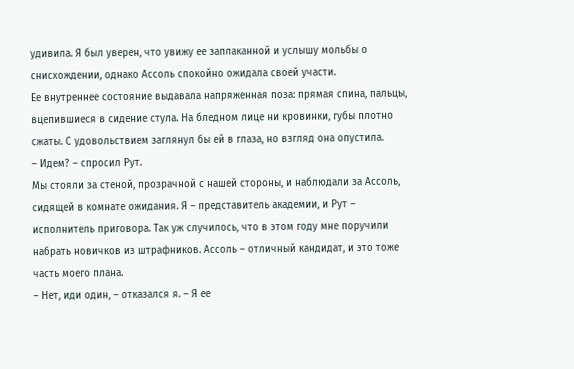удивила. Я был уверен, что увижу ее заплаканной и услышу мольбы о снисхождении, однако Ассоль спокойно ожидала своей участи.
Ее внутреннее состояние выдавала напряженная поза: прямая спина, пальцы, вцепившиеся в сидение стула. На бледном лице ни кровинки, губы плотно сжаты. С удовольствием заглянул бы ей в глаза, но взгляд она опустила.
– Идем? – спросил Рут.
Мы стояли за стеной, прозрачной с нашей стороны, и наблюдали за Ассоль, сидящей в комнате ожидания. Я – представитель академии, и Рут – исполнитель приговора. Так уж случилось, что в этом году мне поручили набрать новичков из штрафников. Ассоль – отличный кандидат, и это тоже часть моего плана.
– Нет, иди один, – отказался я. – Я ее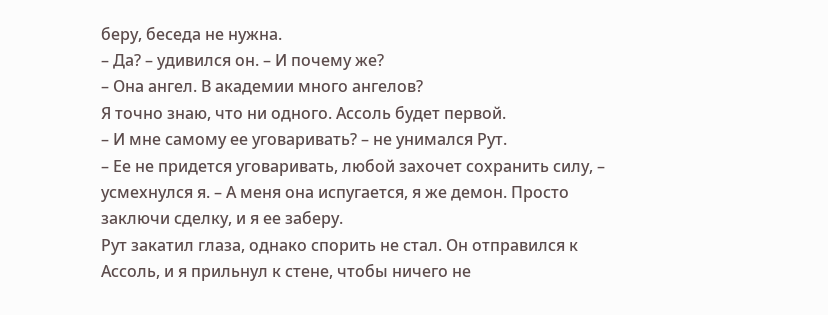беру, беседа не нужна.
– Да? – удивился он. – И почему же?
– Она ангел. В академии много ангелов?
Я точно знаю, что ни одного. Ассоль будет первой.
– И мне самому ее уговаривать? – не унимался Рут.
– Ее не придется уговаривать, любой захочет сохранить силу, – усмехнулся я. – А меня она испугается, я же демон. Просто заключи сделку, и я ее заберу.
Рут закатил глаза, однако спорить не стал. Он отправился к Ассоль, и я прильнул к стене, чтобы ничего не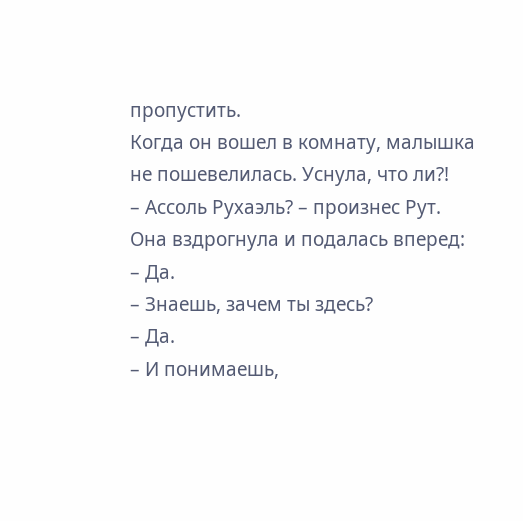пропустить.
Когда он вошел в комнату, малышка не пошевелилась. Уснула, что ли?!
– Ассоль Рухаэль? – произнес Рут.
Она вздрогнула и подалась вперед:
– Да.
– Знаешь, зачем ты здесь?
– Да.
– И понимаешь,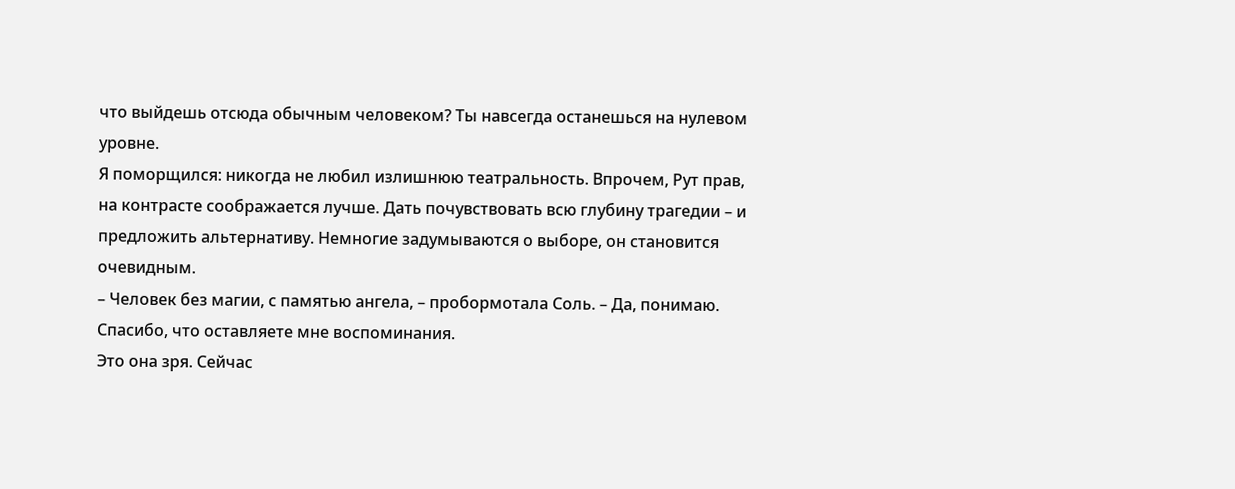что выйдешь отсюда обычным человеком? Ты навсегда останешься на нулевом уровне.
Я поморщился: никогда не любил излишнюю театральность. Впрочем, Рут прав, на контрасте соображается лучше. Дать почувствовать всю глубину трагедии – и предложить альтернативу. Немногие задумываются о выборе, он становится очевидным.
– Человек без магии, с памятью ангела, – пробормотала Соль. – Да, понимаю. Спасибо, что оставляете мне воспоминания.
Это она зря. Сейчас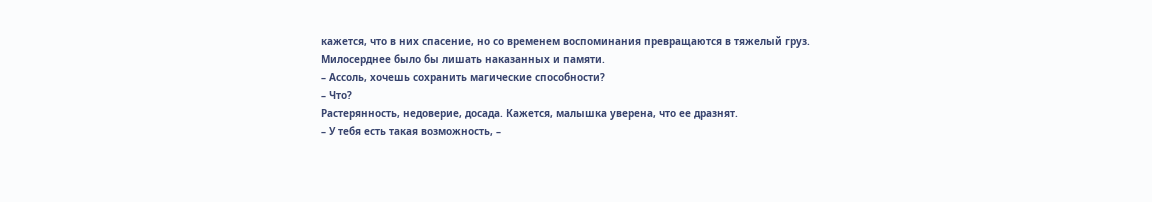кажется, что в них спасение, но со временем воспоминания превращаются в тяжелый груз. Милосерднее было бы лишать наказанных и памяти.
– Ассоль, хочешь сохранить магические способности?
– Что?
Растерянность, недоверие, досада. Кажется, малышка уверена, что ее дразнят.
– У тебя есть такая возможность, –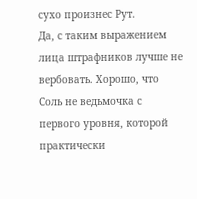сухо произнес Рут.
Да, с таким выражением лица штрафников лучше не вербовать. Хорошо, что Соль не ведьмочка с первого уровня, которой практически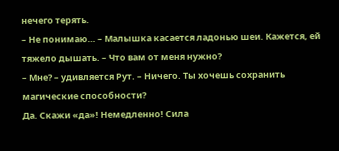нечего терять.
– Не понимаю… – Малышка касается ладонью шеи. Кажется, ей тяжело дышать. – Что вам от меня нужно?
– Мне? – удивляется Рут. – Ничего. Ты хочешь сохранить магические способности?
Да. Скажи «да»! Немедленно! Сила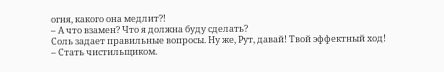огня, какого она медлит?!
– А что взамен? Что я должна буду сделать?
Соль задает правильные вопросы. Ну же, Рут, давай! Твой эффектный ход!
– Стать чистильщиком.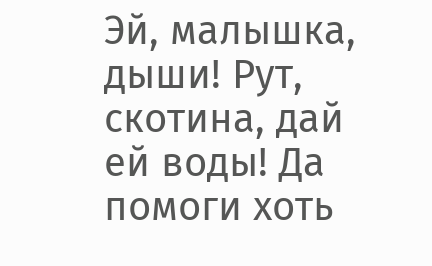Эй, малышка, дыши! Рут, скотина, дай ей воды! Да помоги хоть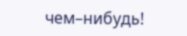чем–нибудь!